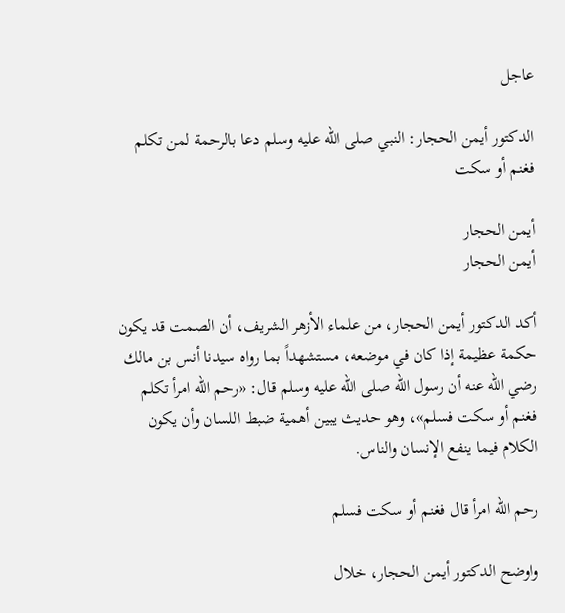عاجل

الدكتور أيمن الحجار: النبي صلى الله عليه وسلم دعا بالرحمة لمن تكلم فغنم أو سكت

أيمن الحجار
أيمن الحجار

أكد الدكتور أيمن الحجار، من علماء الأزهر الشريف، أن الصمت قد يكون حكمة عظيمة إذا كان في موضعه، مستشهداً بما رواه سيدنا أنس بن مالك رضي الله عنه أن رسول الله صلى الله عليه وسلم قال: «رحم الله امرأ تكلم فغنم أو سكت فسلم»، وهو حديث يبين أهمية ضبط اللسان وأن يكون الكلام فيما ينفع الإنسان والناس.

رحم الله امرأ قال فغنم أو سكت فسلم

واوضح الدكتور أيمن الحجار، خلال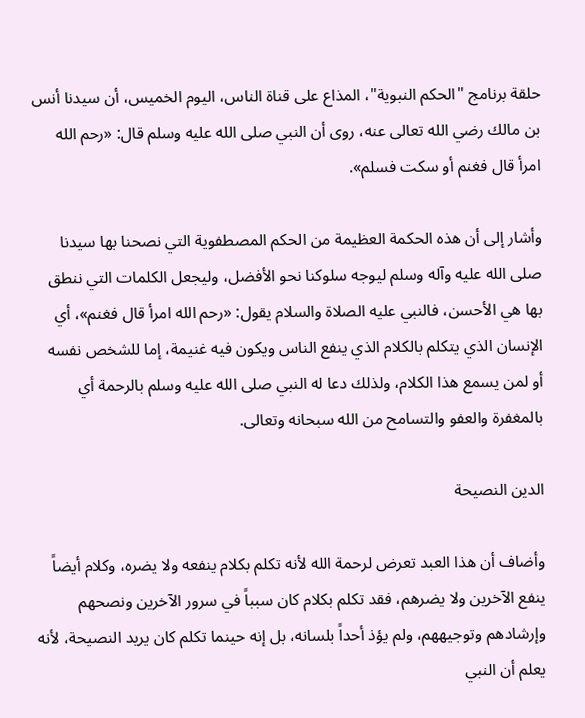حلقة برنامج "الحكم النبوية"، المذاع على قناة الناس، اليوم الخميس، أن سيدنا أنس بن مالك رضي الله تعالى عنه، روى أن النبي صلى الله عليه وسلم قال: «رحم الله امرأ قال فغنم أو سكت فسلم».

وأشار إلى أن هذه الحكمة العظيمة من الحكم المصطفوية التي نصحنا بها سيدنا صلى الله عليه وآله وسلم ليوجه سلوكنا نحو الأفضل، وليجعل الكلمات التي ننطق بها هي الأحسن، فالنبي عليه الصلاة والسلام يقول: «رحم الله امرأ قال فغنم»، أي الإنسان الذي يتكلم بالكلام الذي ينفع الناس ويكون فيه غنيمة، إما للشخص نفسه أو لمن يسمع هذا الكلام، ولذلك دعا له النبي صلى الله عليه وسلم بالرحمة أي بالمغفرة والعفو والتسامح من الله سبحانه وتعالى.

الدين النصيحة

وأضاف أن هذا العبد تعرض لرحمة الله لأنه تكلم بكلام ينفعه ولا يضره، وكلام أيضاً ينفع الآخرين ولا يضرهم، فقد تكلم بكلام كان سبباً في سرور الآخرين ونصحهم وإرشادهم وتوجيههم، ولم يؤذ أحداً بلسانه، بل إنه حينما تكلم كان يريد النصيحة، لأنه يعلم أن النبي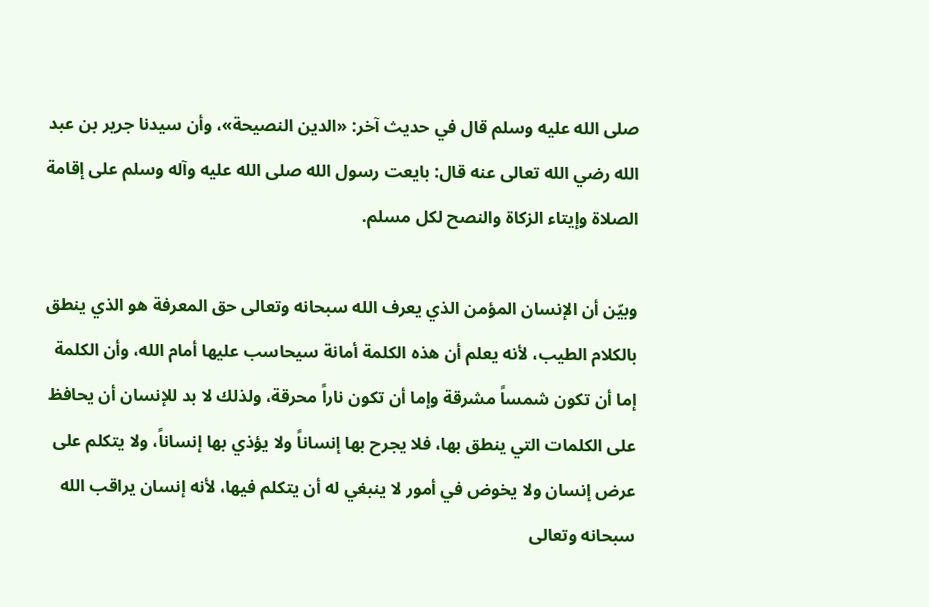صلى الله عليه وسلم قال في حديث آخر: «الدين النصيحة»، وأن سيدنا جرير بن عبد الله رضي الله تعالى عنه قال: بايعت رسول الله صلى الله عليه وآله وسلم على إقامة الصلاة وإيتاء الزكاة والنصح لكل مسلم.

وبيّن أن الإنسان المؤمن الذي يعرف الله سبحانه وتعالى حق المعرفة هو الذي ينطق بالكلام الطيب، لأنه يعلم أن هذه الكلمة أمانة سيحاسب عليها أمام الله، وأن الكلمة إما أن تكون شمساً مشرقة وإما أن تكون ناراً محرقة، ولذلك لا بد للإنسان أن يحافظ على الكلمات التي ينطق بها، فلا يجرح بها إنساناً ولا يؤذي بها إنساناً، ولا يتكلم على عرض إنسان ولا يخوض في أمور لا ينبغي له أن يتكلم فيها، لأنه إنسان يراقب الله سبحانه وتعالى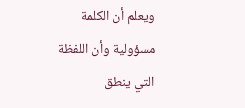ويعلم أن الكلمة مسؤولية وأن اللفظة التي ينطق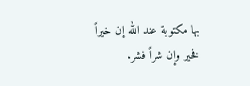بها مكتوبة عند الله إن خيراً فخير وإن شراً فشر.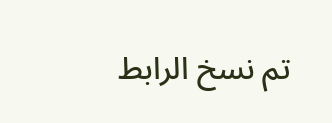تم نسخ الرابط